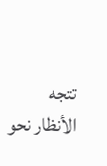تتجه الأنظار نحو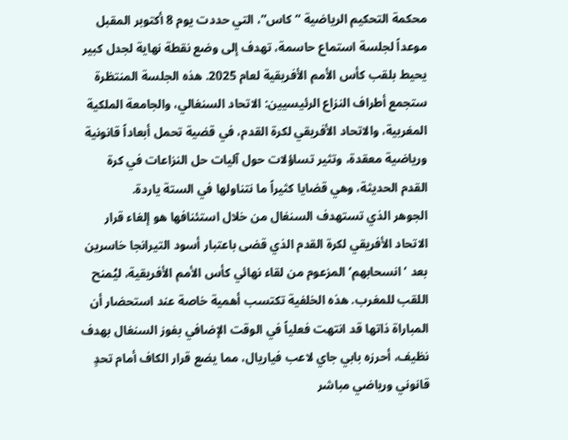محكمة التحكيم الرياضية “كاس”، التي حددت يوم 8 أكتوبر المقبل موعداً لجلسة استماع حاسمة، تهدف إلى وضع نقطة نهاية لجدل كبير يحيط بلقب كأس الأمم الأفريقية لعام 2025. هذه الجلسة المنتظرة ستجمع أطراف النزاع الرئيسيين: الاتحاد السنغالي، والجامعة الملكية المغربية، والاتحاد الأفريقي لكرة القدم، في قضية تحمل أبعاداً قانونية ورياضية معقدة، وتثير تساؤلات حول آليات حل النزاعات في كرة القدم الحديثة، وهي قضايا كثيراً ما نتناولها في الستة ياردة.
الجوهر الذي تستهدف السنغال من خلال استئنافها هو إلغاء قرار الاتحاد الأفريقي لكرة القدم الذي قضى باعتبار أسود التيرانجا خاسرين بعد ‘انسحابهم’ المزعوم من لقاء نهائي كأس الأمم الأفريقية، ليُمنح اللقب للمغرب. هذه الخلفية تكتسب أهمية خاصة عند استحضار أن المباراة ذاتها قد انتهت فعلياً في الوقت الإضافي بفوز السنغال بهدف نظيف، أحرزه بابي جاي لاعب فياريال، مما يضع قرار الكاف أمام تحدٍ قانوني ورياضي مباشر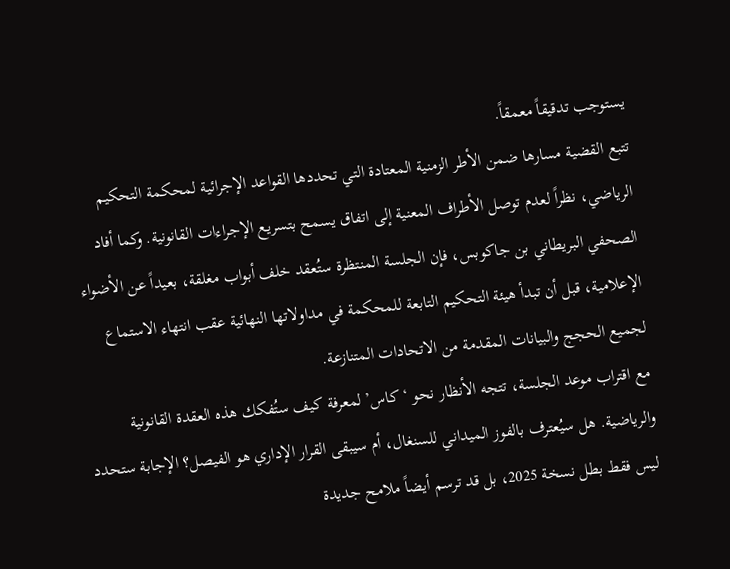يستوجب تدقيقاً معمقاً.
تتبع القضية مسارها ضمن الأطر الزمنية المعتادة التي تحددها القواعد الإجرائية لمحكمة التحكيم الرياضي، نظراً لعدم توصل الأطراف المعنية إلى اتفاق يسمح بتسريع الإجراءات القانونية. وكما أفاد الصحفي البريطاني بن جاكوبس، فإن الجلسة المنتظرة ستُعقد خلف أبواب مغلقة، بعيداً عن الأضواء الإعلامية، قبل أن تبدأ هيئة التحكيم التابعة للمحكمة في مداولاتها النهائية عقب انتهاء الاستماع لجميع الحجج والبيانات المقدمة من الاتحادات المتنازعة.
مع اقتراب موعد الجلسة، تتجه الأنظار نحو ‘كاس’ لمعرفة كيف ستُفكك هذه العقدة القانونية والرياضية. هل سيُعترف بالفوز الميداني للسنغال، أم سيبقى القرار الإداري هو الفيصل؟ الإجابة ستحدد ليس فقط بطل نسخة 2025، بل قد ترسم أيضاً ملامح جديدة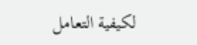لكيفية التعامل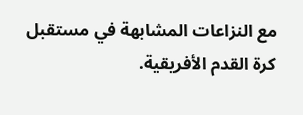مع النزاعات المشابهة في مستقبل كرة القدم الأفريقية.